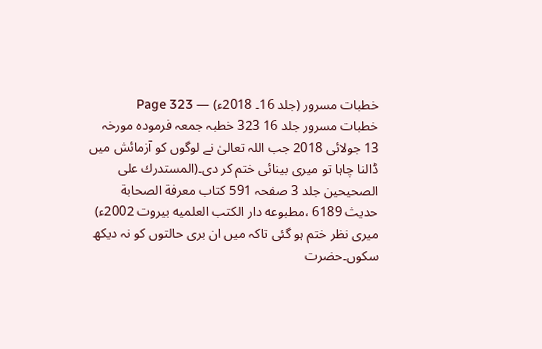خطبات مسرور (جلد 16۔ 2018ء) — Page 323
خطبات مسرور جلد 16 323 خطبہ جمعہ فرمودہ مورخہ 13 جولائی 2018 جب اللہ تعالیٰ نے لوگوں کو آزمائش میں ڈالنا چاہا تو میری بینائی ختم کر دی۔(المستدرك على الصحيحين جلد 3 صفحہ 591 كتاب معرفة الصحابة حديث 6189 ،مطبوعه دار الكتب العلميه بیروت 2002ء) میری نظر ختم ہو گئی تاکہ میں ان بری حالتوں کو نہ دیکھ سکوں۔حضرت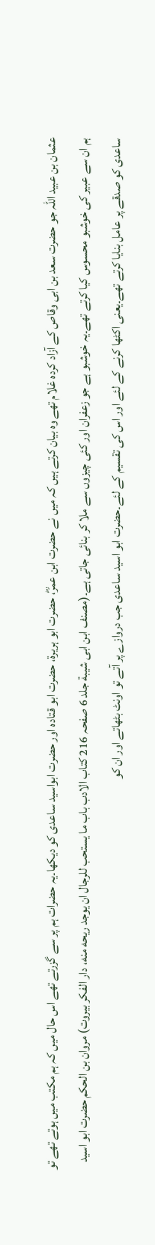عثمان بن عبید اللہ جو حضرت سعد بن ابی وقاص کے آزاد کردہ غلام تھے وہ بیان کرتے ہیں کہ میں نے حضرت ابن عمرؓ، حضرت ابو ہریرۃ، حضرت ابو قتادہ اور حضرت ابواسید ساعدی کو دیکھا۔یہ حضرات ہم پر سے گزرتے تھے اس حال میں کہ ہم مکتب میں ہوتے تھے تو ہم ان سے عبیر کی خوشبو محسوس کیا کرتے تھے۔یہ خوشبو ہے جو زعفران اور کئی چیزوں سے ملا کر بنائی جاتی ہے۔(مصنف ابن ابی شیبة جلد 6 صفحہ 216 کتاب الادب باب ما يستحب للرجال ان يوجد ريحه منه، دار الفکر بیروت) مروان بن الحکم حضرت ابو اسید ساعدی کو صدقے پر عامل بنایا کرتے تھے۔یعنی اکٹھا کرنے کے لئے اور اس کی تقسیم کے لئے۔حضرت ابو اسید ساعدی جب دروازے پر آتے تو اونٹ بٹھاتے اور ان کو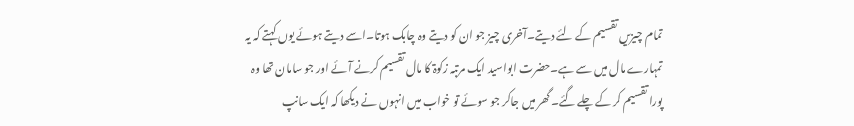تمام چیزیں تقسیم کے لئے دیتے۔آخری چیز جو ان کو دیتے وہ چابک ہوتا۔اسے دیتے ہوئے یوں کہتے کہ یہ تمہارے مال میں سے ہے۔حضرت ابواسید ایک مرتبہ زکوۃ کا مال تقسیم کرنے آئے اور جو سامان تھا وہ پورا تقسیم کر کے چلے گئے۔گھر میں جاکر جو سوئے تو خواب میں انہوں نے دیکھا کہ ایک سانپ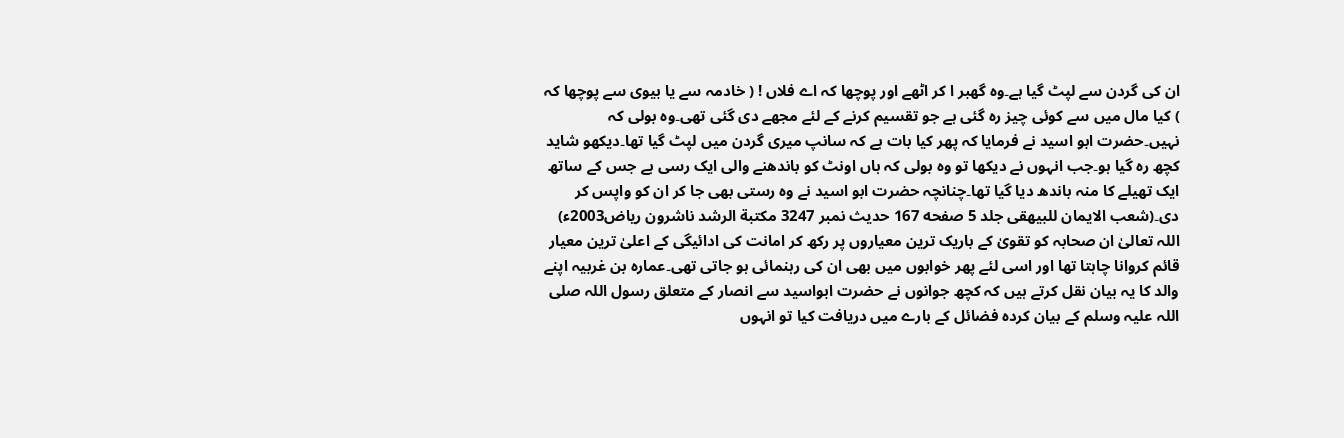ان کی گردن سے لپٹ گیا ہے۔وہ گھبر ا کر اٹھے اور پوچھا کہ اے فلاں ! ( خادمہ سے یا بیوی سے پوچھا کہ ) کیا مال میں سے کوئی چیز رہ گئی ہے جو تقسیم کرنے کے لئے مجھے دی گئی تھی۔وہ بولی کہ نہیں۔حضرت ابو اسید نے فرمایا کہ پھر کیا بات ہے کہ سانپ میری گردن میں لپٹ گیا تھا۔دیکھو شاید کچھ رہ گیا ہو۔جب انہوں نے دیکھا تو وہ بولی کہ ہاں اونٹ کو باندھنے والی ایک رسی ہے جس کے ساتھ ایک تھیلے کا منہ باندھ دیا گیا تھا۔چنانچہ حضرت ابو اسید نے وہ رستی بھی جا کر ان کو واپس کر دی۔(شعب الايمان للبيهقى جلد 5 صفحه 167 حدیث نمبر 3247 مكتبة الرشد ناشرون رياض2003ء) اللہ تعالیٰ ان صحابہ کو تقویٰ کے باریک ترین معیاروں پر رکھ کر امانت کی ادائیگی کے اعلیٰ ترین معیار قائم کروانا چاہتا تھا اور اسی لئے پھر خوابوں میں بھی ان کی رہنمائی ہو جاتی تھی۔عمارہ بن غربیہ اپنے والد کا یہ بیان نقل کرتے ہیں کہ کچھ جوانوں نے حضرت ابواسید سے انصار کے متعلق رسول اللہ صلی اللہ علیہ وسلم کے بیان کردہ فضائل کے بارے میں دریافت کیا تو انہوں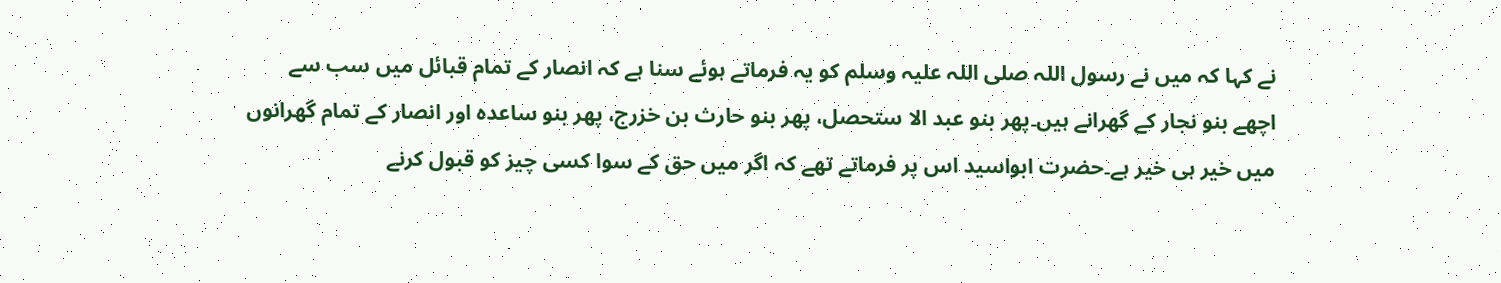نے کہا کہ میں نے رسول اللہ صلی اللہ علیہ وسلم کو یہ فرماتے ہوئے سنا ہے کہ انصار کے تمام قبائل میں سب سے اچھے بنو نجار کے گھرانے ہیں۔پھر بنو عبد الا ستحصل، پھر بنو حارث بن خزرج، پھر بنو ساعدہ اور انصار کے تمام گھرانوں میں خیر ہی خیر ہے۔حضرت ابواسید اس پر فرماتے تھے کہ اگر میں حق کے سوا کسی چیز کو قبول کرنے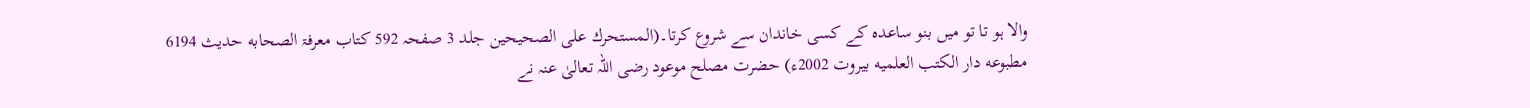والا ہو تا تو میں بنو ساعدہ کے کسی خاندان سے شروع کرتا۔(المستحرك على الصحيحين جلد 3 صفحہ 592 کتاب معرفۃ الصحابه حديث 6194 مطبوعه دار الكتب العلميه بيروت 2002ء) حضرت مصلح موعود رضی اللہ تعالیٰ عنہ نے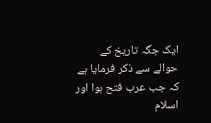ایک جگہ تاریخ کے حوالے سے ذکر فرمایا ہے کہ جب عرب فتح ہوا اور اسلام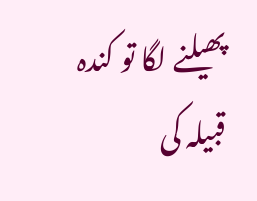پھیلنے لگا تو کندہ قبیلہ کی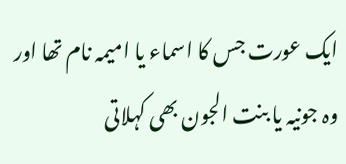ایک عورت جس کا اسماء یا امیمہ نام تھا اور وہ جونیہ یا بنت الجون بھی کہلاتی